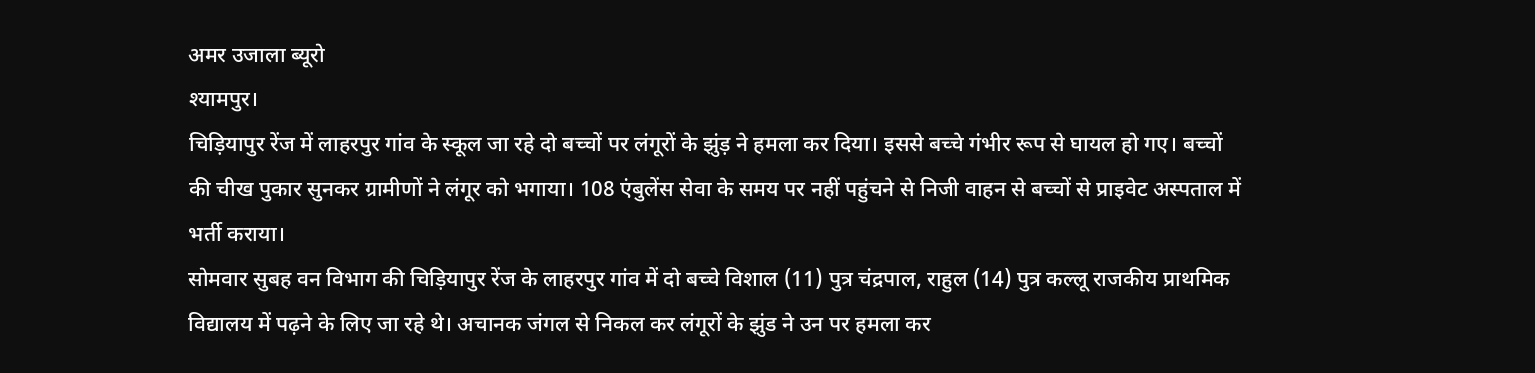अमर उजाला ब्यूरो
श्यामपुर।
चिड़ियापुर रेंज में लाहरपुर गांव के स्कूल जा रहे दो बच्चों पर लंगूरों के झुंड़ ने हमला कर दिया। इससे बच्चे गंभीर रूप से घायल हो गए। बच्चों की चीख पुकार सुनकर ग्रामीणों ने लंगूर को भगाया। 108 एंबुलेंस सेवा के समय पर नहीं पहुंचने से निजी वाहन से बच्चों से प्राइवेट अस्पताल में भर्ती कराया।
सोमवार सुबह वन विभाग की चिड़ियापुर रेंज के लाहरपुर गांव में दो बच्चे विशाल (11) पुत्र चंद्रपाल, राहुल (14) पुत्र कल्लू राजकीय प्राथमिक विद्यालय में पढ़ने के लिए जा रहे थे। अचानक जंगल से निकल कर लंगूरों के झुंड ने उन पर हमला कर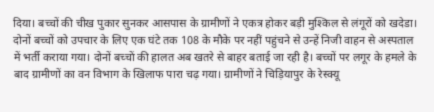दिया। बच्चों की चीख पुकार सुनकर आसपास के ग्रामीणों ने एकत्र होकर बड़ी मुश्किल से लंगूरों को खदेडा। दोनों बच्चों को उपचार के लिए एक घंटे तक 108 के मौके पर नहीं पहुंचने से उन्हें निजी वाहन से अस्पताल में भर्ती कराया गया। दोनों बच्चों की हालत अब खतरे से बाहर बताई जा रही है। बच्चों पर लगूर के हमले के बाद ग्रामीणों का वन विभाग के खिलाफ पारा चढ़ गया। ग्रामीणों ने चिड़ियापुर के रेस्क्यू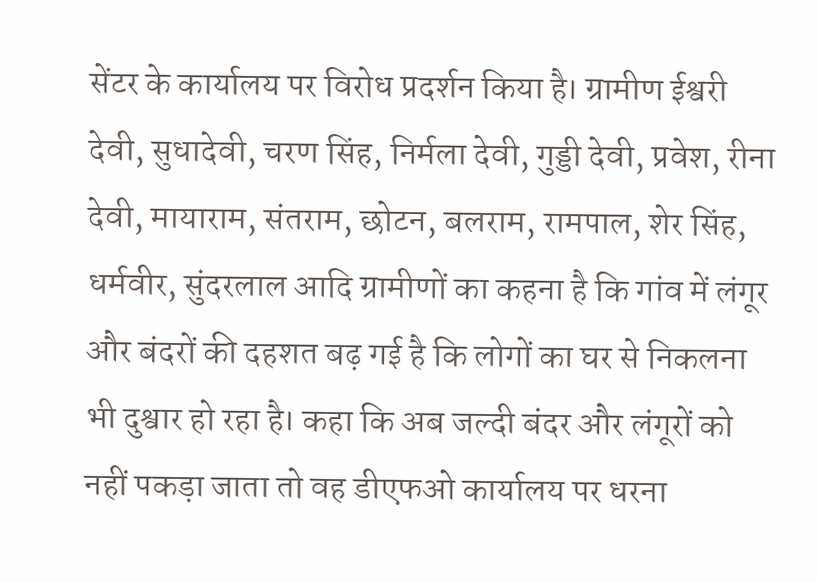सेंटर के कार्यालय पर विरोध प्रदर्शन किया है। ग्रामीण ईश्वरी देवी, सुधादेवी, चरण सिंह, निर्मला देवी, गुड्डी देवी, प्रवेश, रीना देवी, मायाराम, संतराम, छोटन, बलराम, रामपाल, शेर सिंह, धर्मवीर, सुंदरलाल आदि ग्रामीणों का कहना है कि गांव में लंगूर और बंदरों की दहशत बढ़ गई है कि लोगों का घर से निकलना भी दुश्वार हो रहा है। कहा कि अब जल्दी बंदर और लंगूरों को नहीं पकड़ा जाता तो वह डीएफओ कार्यालय पर धरना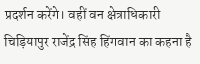प्रदर्शन करेंगे। वहीं वन क्षेत्राधिकारी चिड़ियापुर राजेंद्र सिंह हिंगवान का कहना है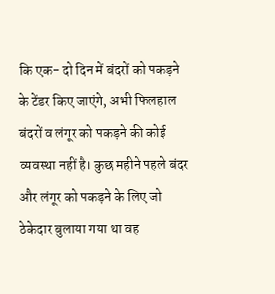कि एक- दो दिन में बंदरों को पकड़ने के टेंडर किए जाएंगे, अभी फिलहाल बंदरों व लंगूर को पकड़ने की कोई व्यवस्था नहीं है। कुछ महीने पहले बंदर और लंगूर को पकड़ने के लिए जो ठेकेदार बुलाया गया था वह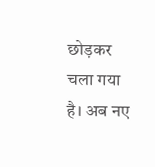छोड़कर चला गया है। अब नए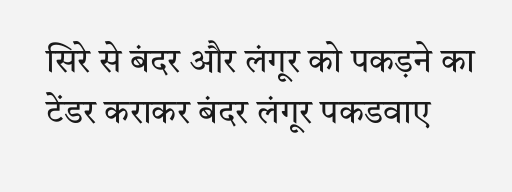सिरे से बंदर और लंगूर को पकड़ने का टेंडर कराकर बंदर लंगूर पकडवाए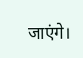जाएंगे।